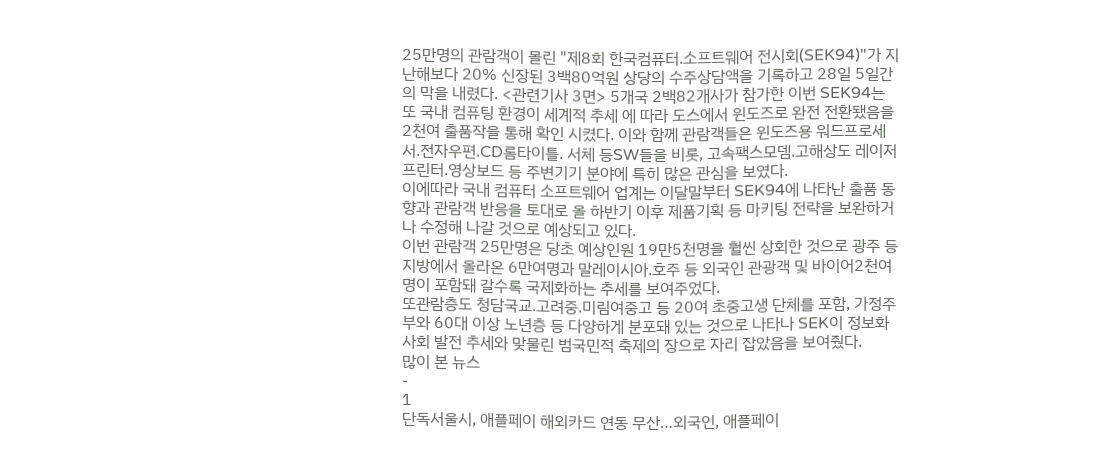25만명의 관람객이 몰린 "제8회 한국컴퓨터.소프트웨어 전시회(SEK94)"가 지난해보다 20% 신장된 3백80억원 상당의 수주상담액을 기록하고 28일 5일간 의 막을 내렸다. <관련기사 3면> 5개국 2백82개사가 참가한 이번 SEK94는 또 국내 컴퓨팅 환경이 세계적 추세 에 따라 도스에서 윈도즈로 완전 전환됐음을 2천여 출품작을 통해 확인 시켰다. 이와 함께 관람객들은 윈도즈용 워드프로세서.전자우편.CD롬타이틀. 서체 등SW들을 비롯, 고속팩스모뎀.고해상도 레이저프린터.영상보드 등 주변기기 분야에 특히 많은 관심을 보였다.
이에따라 국내 컴퓨터 소프트웨어 업계는 이달말부터 SEK94에 나타난 출품 동향과 관람객 반응을 토대로 올 하반기 이후 제품기획 등 마키팅 전략을 보완하거나 수정해 나갈 것으로 예상되고 있다.
이번 관람객 25만명은 당초 예상인원 19만5천명을 훨씬 상회한 것으로 광주 등 지방에서 올라온 6만여명과 말레이시아.호주 등 외국인 관광객 및 바이어2천여명이 포함돼 갈수록 국제화하는 추세를 보여주었다.
또관람층도 청담국교.고려중.미림여중고 등 20여 초중고생 단체를 포함, 가정주부와 60대 이상 노년층 등 다양하게 분포돼 있는 것으로 나타나 SEK이 정보화사회 발전 추세와 맞물린 범국민적 축제의 장으로 자리 잡았음을 보여줬다.
많이 본 뉴스
-
1
단독서울시, 애플페이 해외카드 연동 무산…외국인, 애플페이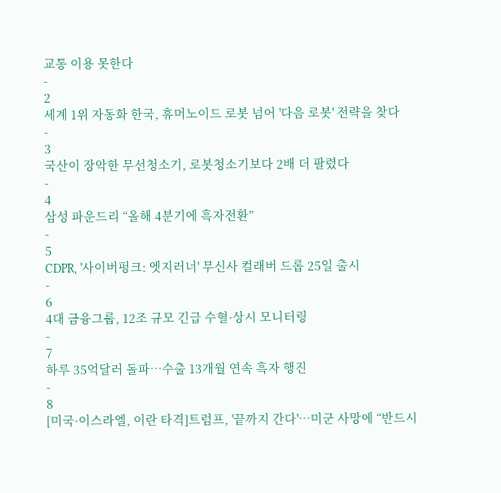교통 이용 못한다
-
2
세계 1위 자동화 한국, 휴머노이드 로봇 넘어 '다음 로봇' 전략을 찾다
-
3
국산이 장악한 무선청소기, 로봇청소기보다 2배 더 팔렸다
-
4
삼성 파운드리 “올해 4분기에 흑자전환”
-
5
CDPR, '사이버펑크: 엣지러너' 무신사 컬래버 드롭 25일 출시
-
6
4대 금융그룹, 12조 규모 긴급 수혈·상시 모니터링
-
7
하루 35억달러 돌파…수출 13개월 연속 흑자 행진
-
8
[미국·이스라엘, 이란 타격]트럼프, '끝까지 간다'…미군 사망에 “반드시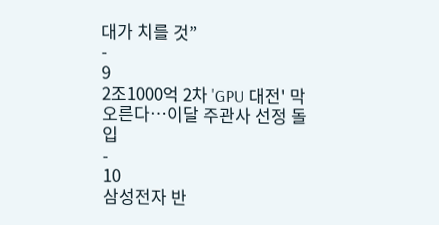대가 치를 것”
-
9
2조1000억 2차 'GPU 대전' 막 오른다…이달 주관사 선정 돌입
-
10
삼성전자 반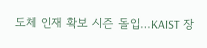도체 인재 확보 시즌 돌입…KAIST 장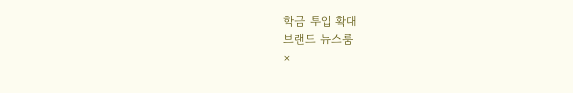학금 투입 확대
브랜드 뉴스룸
×